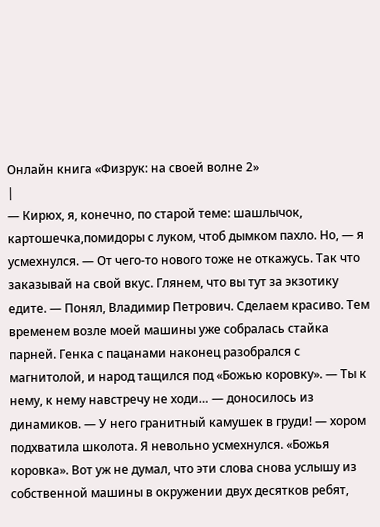Онлайн книга «Физрук: на своей волне 2»
|
— Кирюх, я, конечно, по старой теме: шашлычок, картошечка,помидоры с луком, чтоб дымком пахло. Но, — я усмехнулся. — От чего-то нового тоже не откажусь. Так что заказывай на свой вкус. Глянем, что вы тут за экзотику едите. — Понял, Владимир Петрович. Сделаем красиво. Тем временем возле моей машины уже собралась стайка парней. Генка с пацанами наконец разобрался с магнитолой, и народ тащился под «Божью коровку». — Ты к нему, к нему навстречу не ходи… — доносилось из динамиков. — У него гранитный камушек в груди! — хором подхватила школота. Я невольно усмехнулся. «Божья коровка». Вот уж не думал, что эти слова снова услышу из собственной машины в окружении двух десятков ребят,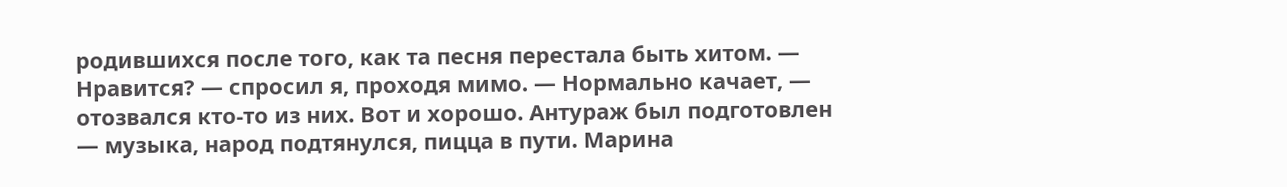родившихся после того, как та песня перестала быть хитом. — Нравится? — спросил я, проходя мимо. — Нормально качает, — отозвался кто-то из них. Вот и хорошо. Антураж был подготовлен — музыка, народ подтянулся, пицца в пути. Марина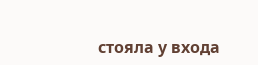стояла у входа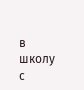в школу с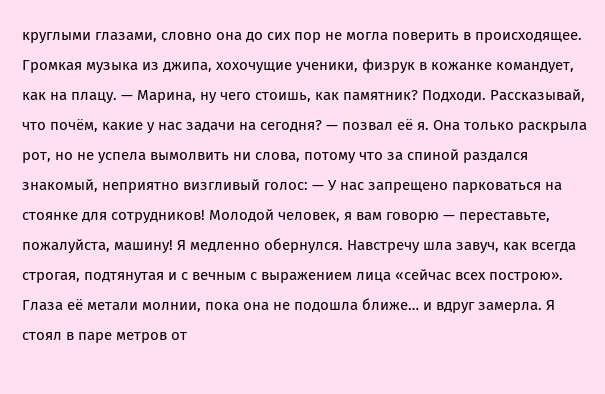круглыми глазами, словно она до сих пор не могла поверить в происходящее. Громкая музыка из джипа, хохочущие ученики, физрук в кожанке командует, как на плацу. — Марина, ну чего стоишь, как памятник? Подходи. Рассказывай, что почём, какие у нас задачи на сегодня? — позвал её я. Она только раскрыла рот, но не успела вымолвить ни слова, потому что за спиной раздался знакомый, неприятно визгливый голос: — У нас запрещено парковаться на стоянке для сотрудников! Молодой человек, я вам говорю — переставьте, пожалуйста, машину! Я медленно обернулся. Навстречу шла завуч, как всегда строгая, подтянутая и с вечным с выражением лица «сейчас всех построю». Глаза её метали молнии, пока она не подошла ближе… и вдруг замерла. Я стоял в паре метров от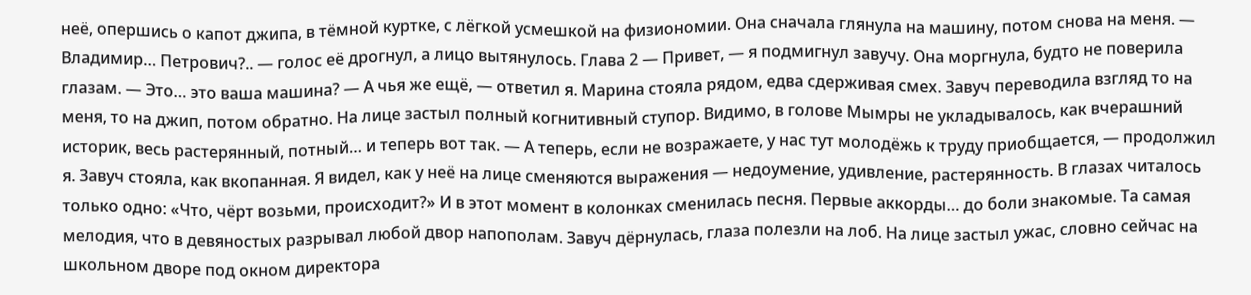неё, опершись о капот джипа, в тёмной куртке, с лёгкой усмешкой на физиономии. Она сначала глянула на машину, потом снова на меня. — Владимир… Петрович?.. — голос её дрогнул, а лицо вытянулось. Глава 2 — Привет, — я подмигнул завучу. Она моргнула, будто не поверила глазам. — Это… это ваша машина? — А чья же ещё, — ответил я. Марина стояла рядом, едва сдерживая смех. Завуч переводила взгляд то на меня, то на джип, потом обратно. На лице застыл полный когнитивный ступор. Видимо, в голове Мымры не укладывалось, как вчерашний историк, весь растерянный, потный… и теперь вот так. — А теперь, если не возражаете, у нас тут молодёжь к труду приобщается, — продолжил я. Завуч стояла, как вкопанная. Я видел, как у неё на лице сменяются выражения — недоумение, удивление, растерянность. В глазах читалось только одно: «Что, чёрт возьми, происходит?» И в этот момент в колонках сменилась песня. Первые аккорды… до боли знакомые. Та самая мелодия, что в девяностых разрывал любой двор напополам. Завуч дёрнулась, глаза полезли на лоб. На лице застыл ужас, словно сейчас на школьном дворе под окном директора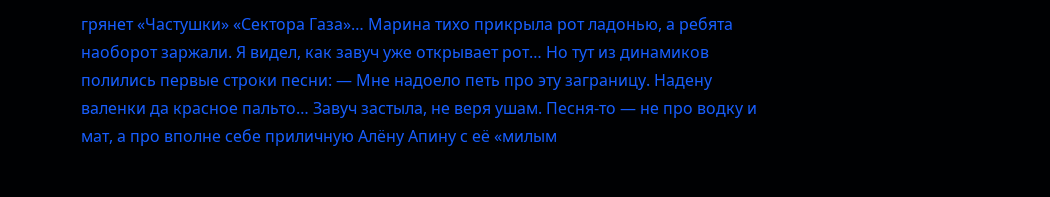грянет «Частушки» «Сектора Газа»… Марина тихо прикрыла рот ладонью, а ребята наоборот заржали. Я видел, как завуч уже открывает рот… Но тут из динамиков полились первые строки песни: — Мне надоело петь про эту заграницу. Надену валенки да красное пальто… Завуч застыла, не веря ушам. Песня-то — не про водку и мат, а про вполне себе приличную Алёну Апину с её «милым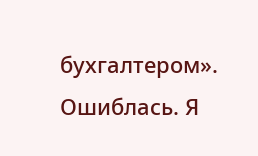бухгалтером». Ошиблась. Я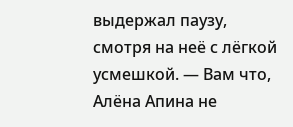выдержал паузу, смотря на неё с лёгкой усмешкой. — Вам что, Алёна Апина не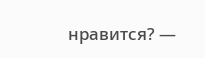нравится? —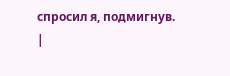спросил я, подмигнув. |